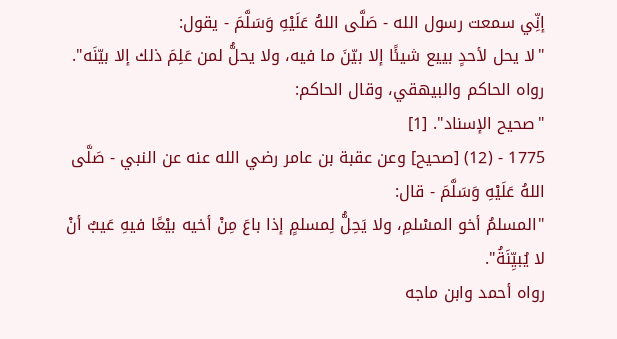إنِّي سمعت رسول الله - صَلَّى اللهُ عَلَيْهِ وَسَلَّمَ - يقول:
"لا يحل لأحدٍ بييع شيئًا إلا بيّنَ ما فيه، ولا يحلُّ لمن عَلِمَ ذلك إلا بيّنَه".
رواه الحاكم والبيهقي، وقال الحاكم:
"صحيح الإسناد". [1]
1775 - (12) [صحيح] وعن عقبة بن عامر رضي الله عنه عن النبي - صَلَّى اللهُ عَلَيْهِ وَسَلَّمَ - قال:
"المسلمُ أخو المسْلمِ، ولا يَحِلُّ لِمسلمٍ إذا باعَ مِنْ أخيه بيْعًا فيهِ عَيبٌ أنْ لا يُبيِّنَةُ".
رواه أحمد وابن ماجه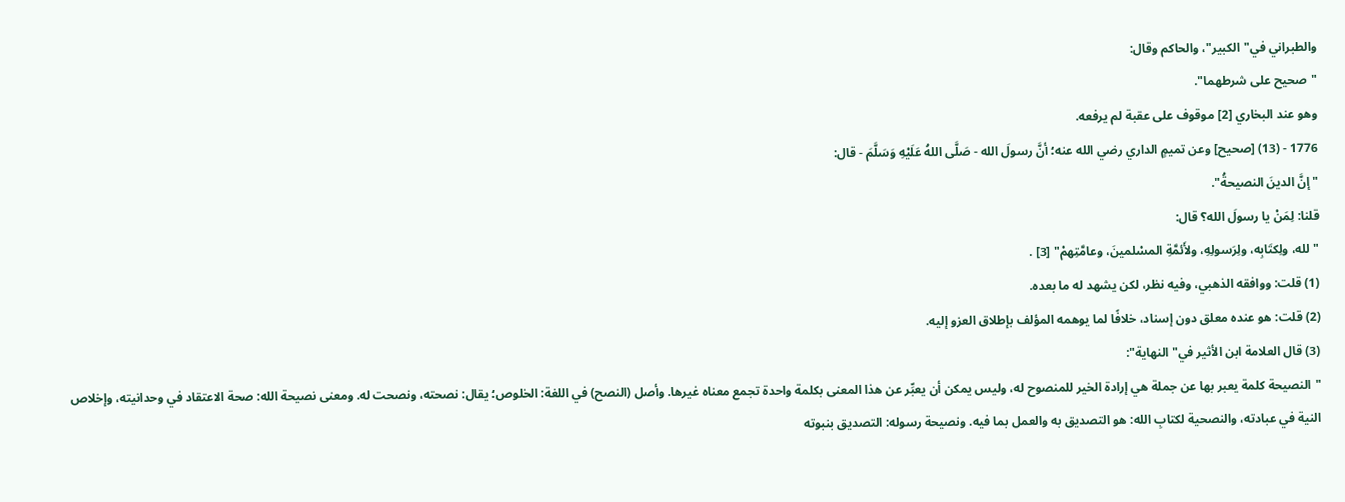والطبراني في"الكبير"، والحاكم وقال:
"صحيح على شرطهما".
وهو عند البخاري [2] موقوف على عقبة لم يرفعه.
1776 - (13) [صحيح] وعن تميمٍ الداري رضي الله عنه؛ أنَّ رسولَ الله - صَلَّى اللهُ عَلَيْهِ وَسَلَّمَ - قال:
"إنَّ الدينَ النصيحةُ".
قلنا: لِمَنْ يا رسولَ الله؟ قال:
"لله، ولِكتَابِه، ولِرَسولِهِ، ولأَئمَّةِ المسْلمينَ، وعامَّتِهمْ" [3] .
(1) قلت: ووافقه الذهبي، وفيه نظر، لكن يشهد له ما بعده.
(2) قلت: هو عنده معلق دون إسناد، خلافًا لما يوهمه المؤلف بإطلاق العزو إليه.
(3) قال العلامة ابن الأثير في"النهاية":
"النصيحة كلمة يعبر بها عن جملة هي إرادة الخير للمنصوح له، وليس يمكن أن يعبِّر عن هذا المعنى بكلمة واحدة تجمع معناه غيرها. وأصل (النصح) في اللغة: الخلوص؛ يقال: نصحته، ونصحت له. ومعنى نصيحة الله: صحة الاعتقاد في وحدانيته، وإخلاص النية في عبادته، والنصحية لكتابِ الله: هو التصديق به والعمل بما فيه. ونصيحة رسوله: التصديق بنبوته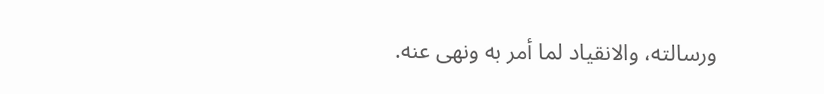ورسالته، والانقياد لما أمر به ونهى عنه.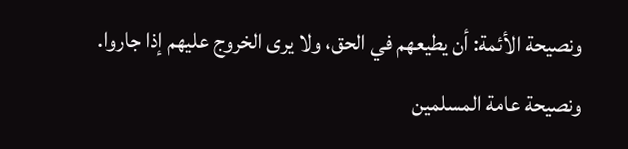ونصيحة الأئمة: أن يطيعهم في الحق، ولا يرى الخروج عليهم إذا جاروا. ونصيحة عامة المسلمين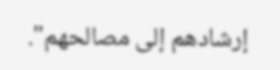إرشادهم إلى مصالحهم".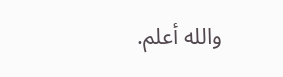والله أعلم.